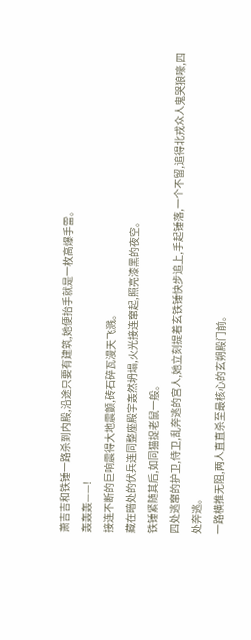萧吉吉和铁锤一路杀到内殿,沿途只要有建筑,她便抬手就是一枚高爆手雷。
轰轰轰——!
接连不断的巨响震得大地震颤,砖石碎瓦漫天飞溅。
藏在暗处的伏兵连同整座殿宇轰然坍塌,火光接连窜起,照亮漆黑的夜空。
铁锤紧随其后,如同猫捉老鼠一般。
四处逃窜的护卫,侍卫,乱奔逃的宫人,她立刻提着玄铁锤快步追上,手起锤落,一个不留,追得北戎众人鬼哭狼嚎,四处奔逃。
一路横推无阻,两人直直杀至最核心的玄朔殿门前。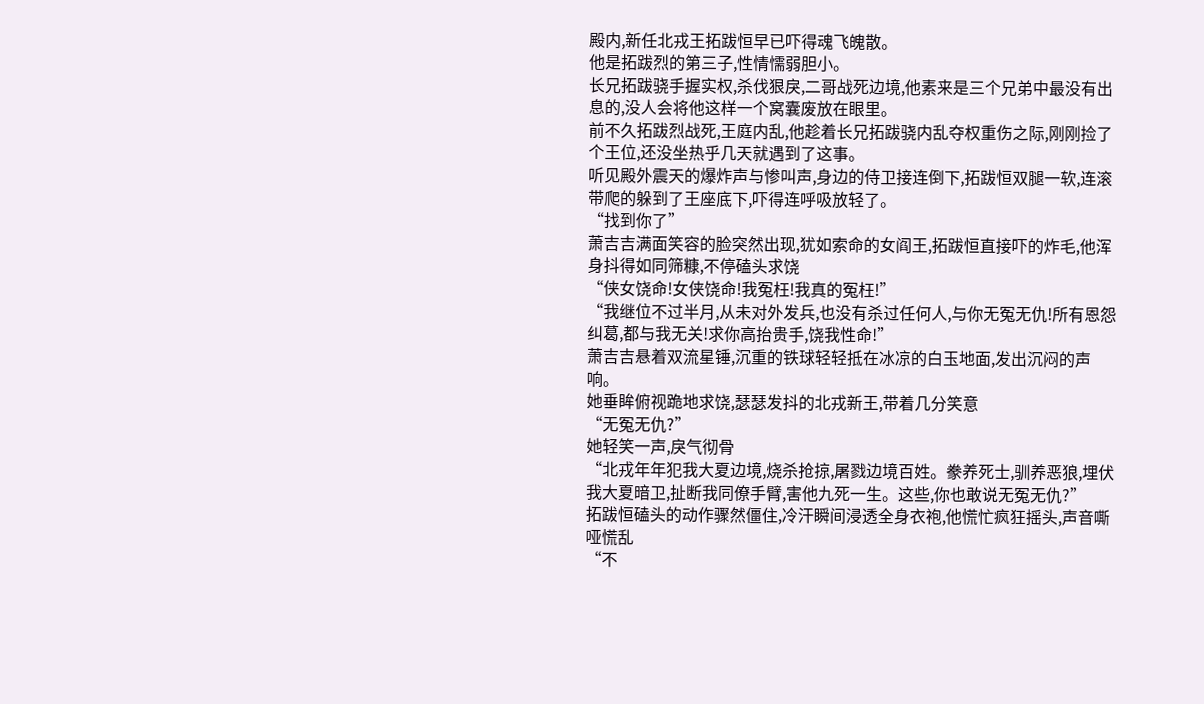殿内,新任北戎王拓跋恒早已吓得魂飞魄散。
他是拓跋烈的第三子,性情懦弱胆小。
长兄拓跋骁手握实权,杀伐狠戾,二哥战死边境,他素来是三个兄弟中最没有出息的,没人会将他这样一个窝囊废放在眼里。
前不久拓跋烈战死,王庭内乱,他趁着长兄拓跋骁内乱夺权重伤之际,刚刚捡了个王位,还没坐热乎几天就遇到了这事。
听见殿外震天的爆炸声与惨叫声,身边的侍卫接连倒下,拓跋恒双腿一软,连滚带爬的躲到了王座底下,吓得连呼吸放轻了。
“找到你了”
萧吉吉满面笑容的脸突然出现,犹如索命的女阎王,拓跋恒直接吓的炸毛,他浑身抖得如同筛糠,不停磕头求饶
“侠女饶命!女侠饶命!我冤枉!我真的冤枉!”
“我继位不过半月,从未对外发兵,也没有杀过任何人,与你无冤无仇!所有恩怨纠葛,都与我无关!求你高抬贵手,饶我性命!”
萧吉吉悬着双流星锤,沉重的铁球轻轻抵在冰凉的白玉地面,发出沉闷的声响。
她垂眸俯视跪地求饶,瑟瑟发抖的北戎新王,带着几分笑意
“无冤无仇?”
她轻笑一声,戾气彻骨
“北戎年年犯我大夏边境,烧杀抢掠,屠戮边境百姓。豢养死士,驯养恶狼,埋伏我大夏暗卫,扯断我同僚手臂,害他九死一生。这些,你也敢说无冤无仇?”
拓跋恒磕头的动作骤然僵住,冷汗瞬间浸透全身衣袍,他慌忙疯狂摇头,声音嘶哑慌乱
“不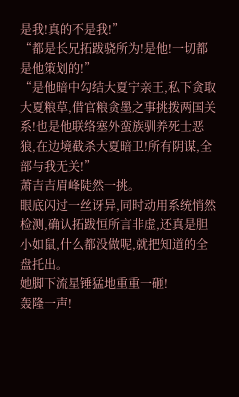是我!真的不是我!”
“都是长兄拓跋骁所为!是他!一切都是他策划的!”
“是他暗中勾结大夏宁亲王,私下贪取大夏粮草,借官粮贪墨之事挑拨两国关系!也是他联络塞外蛮族驯养死士恶狼,在边境截杀大夏暗卫!所有阴谋,全部与我无关!”
萧吉吉眉峰陡然一挑。
眼底闪过一丝讶异,同时动用系统悄然检测,确认拓跋恒所言非虚,还真是胆小如鼠,什么都没做呢,就把知道的全盘托出。
她脚下流星锤猛地重重一砸!
轰隆一声!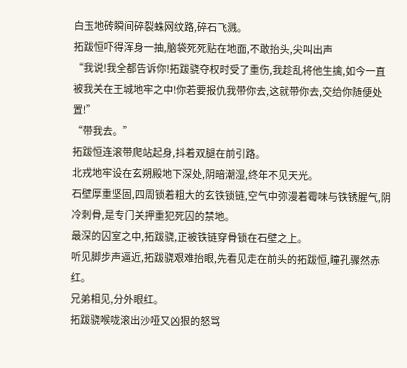白玉地砖瞬间碎裂蛛网纹路,碎石飞溅。
拓跋恒吓得浑身一抽,脑袋死死贴在地面,不敢抬头,尖叫出声
“我说!我全都告诉你!拓跋骁夺权时受了重伤,我趁乱将他生擒,如今一直被我关在王城地牢之中!你若要报仇我带你去,这就带你去,交给你随便处置!”
“带我去。”
拓跋恒连滚带爬站起身,抖着双腿在前引路。
北戎地牢设在玄朔殿地下深处,阴暗潮湿,终年不见天光。
石壁厚重坚固,四周锁着粗大的玄铁锁链,空气中弥漫着霉味与铁锈腥气,阴冷刺骨,是专门关押重犯死囚的禁地。
最深的囚室之中,拓跋骁,正被铁链穿骨锁在石壁之上。
听见脚步声逼近,拓跋骁艰难抬眼,先看见走在前头的拓跋恒,瞳孔骤然赤红。
兄弟相见,分外眼红。
拓跋骁喉咙滚出沙哑又凶狠的怒骂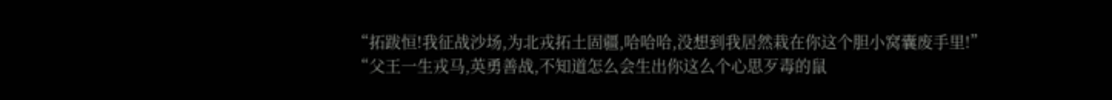“拓跋恒!我征战沙场,为北戎拓土固疆,哈哈哈,没想到我居然栽在你这个胆小窝囊废手里!”
“父王一生戎马,英勇善战,不知道怎么会生出你这么个心思歹毒的鼠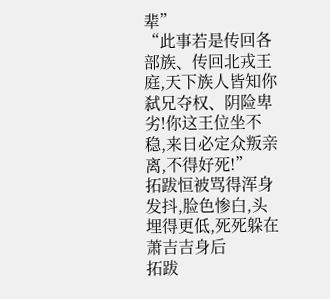辈”
“此事若是传回各部族、传回北戎王庭,天下族人皆知你弑兄夺权、阴险卑劣!你这王位坐不稳,来日必定众叛亲离,不得好死!”
拓跋恒被骂得浑身发抖,脸色惨白,头埋得更低,死死躲在萧吉吉身后
拓跋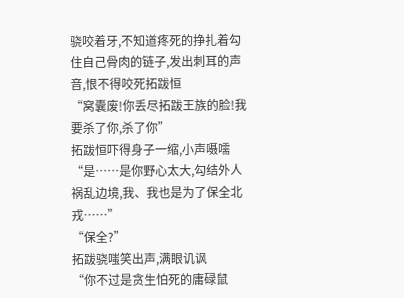骁咬着牙,不知道疼死的挣扎着勾住自己骨肉的链子,发出刺耳的声音,恨不得咬死拓跋恒
“窝囊废!你丢尽拓跋王族的脸!我要杀了你,杀了你”
拓跋恒吓得身子一缩,小声嗫嚅
“是……是你野心太大,勾结外人祸乱边境,我、我也是为了保全北戎……”
“保全?”
拓跋骁嗤笑出声,满眼讥讽
“你不过是贪生怕死的庸碌鼠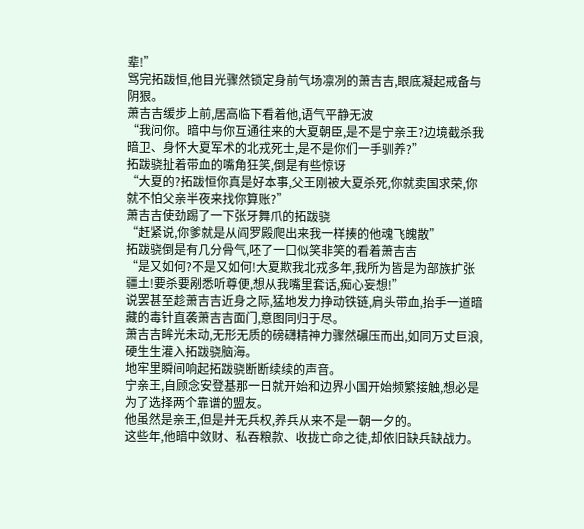辈!”
骂完拓跋恒,他目光骤然锁定身前气场凛冽的萧吉吉,眼底凝起戒备与阴狠。
萧吉吉缓步上前,居高临下看着他,语气平静无波
“我问你。暗中与你互通往来的大夏朝臣,是不是宁亲王?边境截杀我暗卫、身怀大夏军术的北戎死士,是不是你们一手驯养?”
拓跋骁扯着带血的嘴角狂笑,倒是有些惊讶
“大夏的?拓跋恒你真是好本事,父王刚被大夏杀死,你就卖国求荣,你就不怕父亲半夜来找你算账?”
萧吉吉使劲踢了一下张牙舞爪的拓跋骁
“赶紧说,你爹就是从阎罗殿爬出来我一样揍的他魂飞魄散”
拓跋骁倒是有几分骨气,呸了一口似笑非笑的看着萧吉吉
“是又如何?不是又如何!大夏欺我北戎多年,我所为皆是为部族扩张疆土!要杀要剐悉听尊便,想从我嘴里套话,痴心妄想!”
说罢甚至趁萧吉吉近身之际,猛地发力挣动铁链,肩头带血,抬手一道暗藏的毒针直袭萧吉吉面门,意图同归于尽。
萧吉吉眸光未动,无形无质的磅礴精神力骤然碾压而出,如同万丈巨浪,硬生生灌入拓跋骁脑海。
地牢里瞬间响起拓跋骁断断续续的声音。
宁亲王,自顾念安登基那一日就开始和边界小国开始频繁接触,想必是为了选择两个靠谱的盟友。
他虽然是亲王,但是并无兵权,养兵从来不是一朝一夕的。
这些年,他暗中敛财、私吞粮款、收拢亡命之徒,却依旧缺兵缺战力。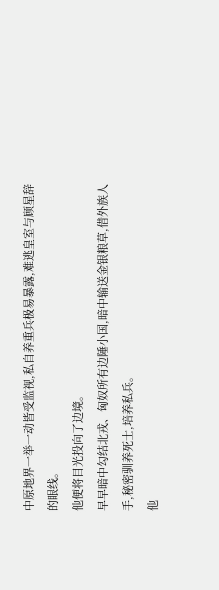中原地界一举一动皆受监视,私自养重兵极易暴露,难逃皇室与顾星辞的眼线。
他便将目光投向了边境。
早早暗中勾结北戎、匈奴所有边陲小国,暗中输送金银粮草,借外族人手,秘密驯养死士,培养私兵。
他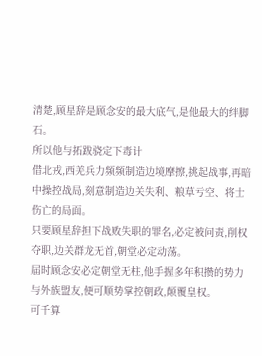清楚,顾星辞是顾念安的最大底气,是他最大的绊脚石。
所以他与拓跋骁定下毒计
借北戎,西羌兵力频频制造边境摩擦,挑起战事,再暗中操控战局,刻意制造边关失利、粮草亏空、将士伤亡的局面。
只要顾星辞担下战败失职的罪名,必定被问责,削权夺职,边关群龙无首,朝堂必定动荡。
届时顾念安必定朝堂无柱,他手握多年积攒的势力与外族盟友,便可顺势掌控朝政,颠覆皇权。
可千算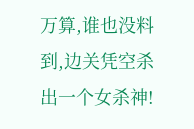万算,谁也没料到,边关凭空杀出一个女杀神!